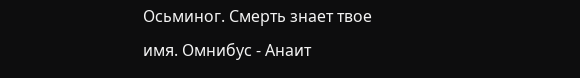Осьминог. Смерть знает твое имя. Омнибус - Анаит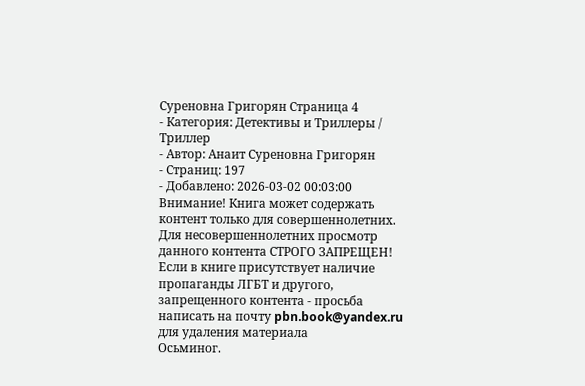Суреновна Григорян Страница 4
- Категория: Детективы и Триллеры / Триллер
- Автор: Анаит Суреновна Григорян
- Страниц: 197
- Добавлено: 2026-03-02 00:03:00
Внимание! Книга может содержать контент только для совершеннолетних. Для несовершеннолетних просмотр данного контента СТРОГО ЗАПРЕЩЕН! Если в книге присутствует наличие пропаганды ЛГБТ и другого, запрещенного контента - просьба написать на почту pbn.book@yandex.ru для удаления материала
Осьминог.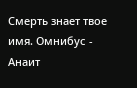Смерть знает твое имя. Омнибус - Анаит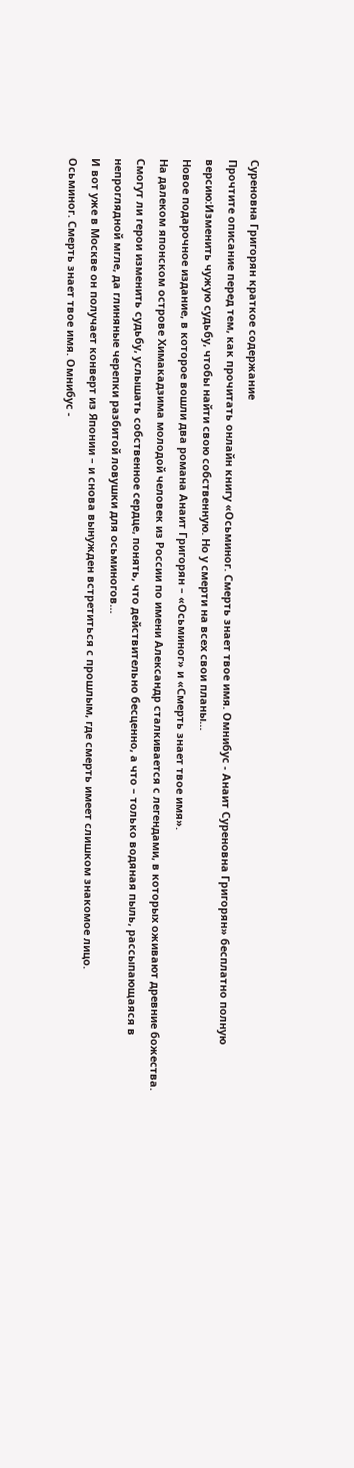Суреновна Григорян краткое содержание
Прочтите описание перед тем, как прочитать онлайн книгу «Осьминог. Смерть знает твое имя. Омнибус - Анаит Суреновна Григорян» бесплатно полную версию:Изменить чужую судьбу, чтобы найти свою собственную. Но у смерти на всех свои планы…
Новое подарочное издание, в которое вошли два романа Анаит Григорян – «Осьминог» и «Смерть знает твое имя».
На далеком японском острове Химакадзима молодой человек из России по имени Александр сталкивается с легендами, в которых оживают древние божества. Смогут ли герои изменить судьбу, услышать собственное сердце, понять, что действительно бесценно, а что – только водяная пыль, рассыпающаяся в непроглядной мгле, да глиняные черепки разбитой ловушки для осьминогов…
И вот уже в Москве он получает конверт из Японии – и снова вынужден встретиться с прошлым, где смерть имеет слишком знакомое лицо.
Осьминог. Смерть знает твое имя. Омнибус -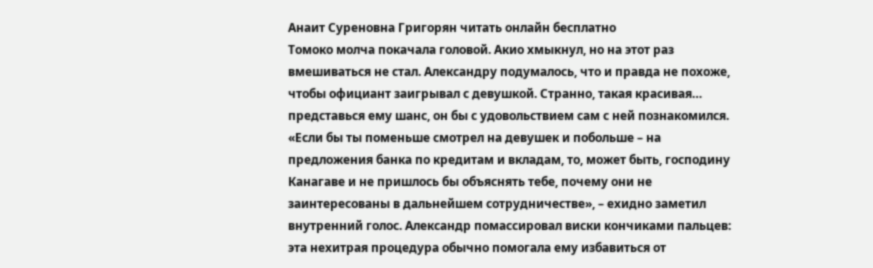Анаит Суреновна Григорян читать онлайн бесплатно
Томоко молча покачала головой. Акио хмыкнул, но на этот раз вмешиваться не стал. Александру подумалось, что и правда не похоже, чтобы официант заигрывал с девушкой. Странно, такая красивая… представься ему шанс, он бы с удовольствием сам с ней познакомился. «Если бы ты поменьше смотрел на девушек и побольше – на предложения банка по кредитам и вкладам, то, может быть, господину Канагаве и не пришлось бы объяснять тебе, почему они не заинтересованы в дальнейшем сотрудничестве», – ехидно заметил внутренний голос. Александр помассировал виски кончиками пальцев: эта нехитрая процедура обычно помогала ему избавиться от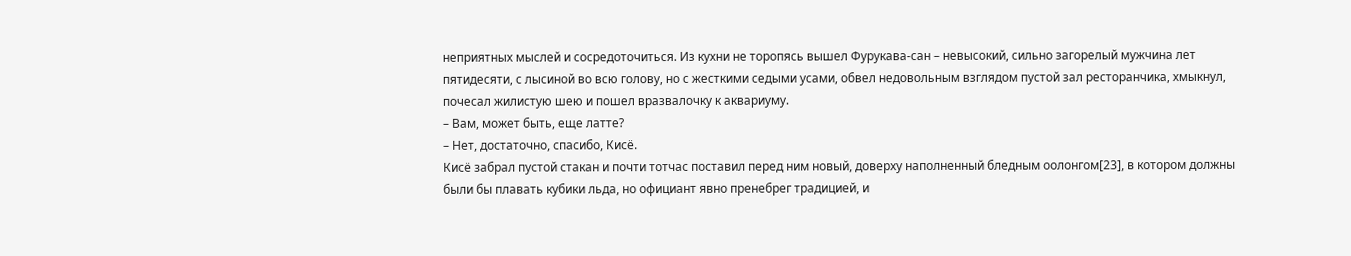неприятных мыслей и сосредоточиться. Из кухни не торопясь вышел Фурукава-сан – невысокий, сильно загорелый мужчина лет пятидесяти, с лысиной во всю голову, но с жесткими седыми усами, обвел недовольным взглядом пустой зал ресторанчика, хмыкнул, почесал жилистую шею и пошел вразвалочку к аквариуму.
– Вам, может быть, еще латте?
– Нет, достаточно, спасибо, Кисё.
Кисё забрал пустой стакан и почти тотчас поставил перед ним новый, доверху наполненный бледным оолонгом[23], в котором должны были бы плавать кубики льда, но официант явно пренебрег традицией, и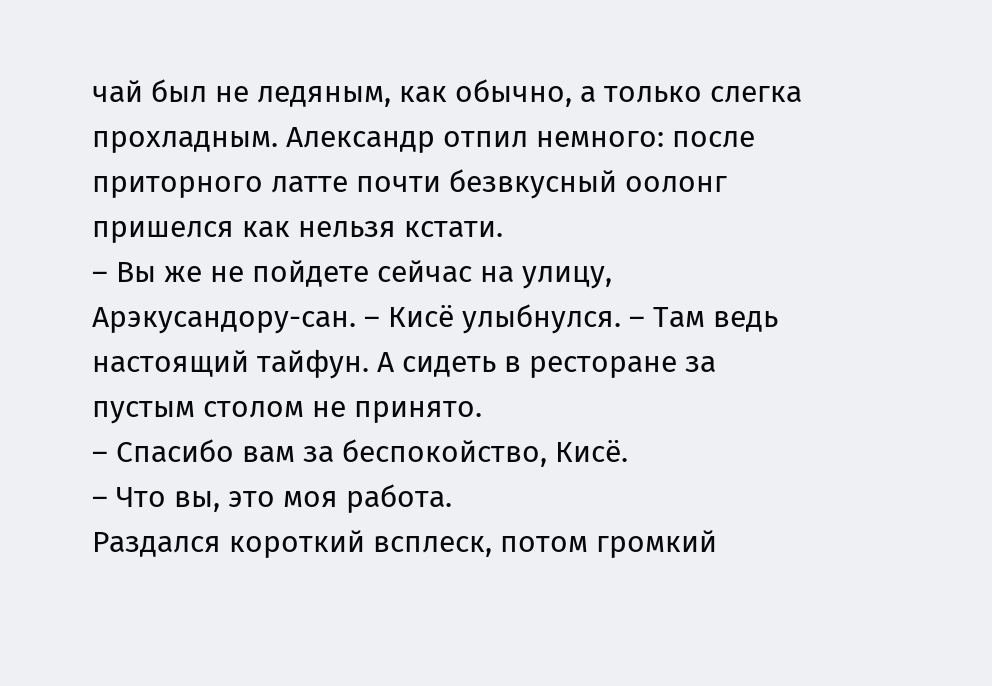чай был не ледяным, как обычно, а только слегка прохладным. Александр отпил немного: после приторного латте почти безвкусный оолонг пришелся как нельзя кстати.
– Вы же не пойдете сейчас на улицу, Арэкусандору-сан. – Кисё улыбнулся. – Там ведь настоящий тайфун. А сидеть в ресторане за пустым столом не принято.
– Спасибо вам за беспокойство, Кисё.
– Что вы, это моя работа.
Раздался короткий всплеск, потом громкий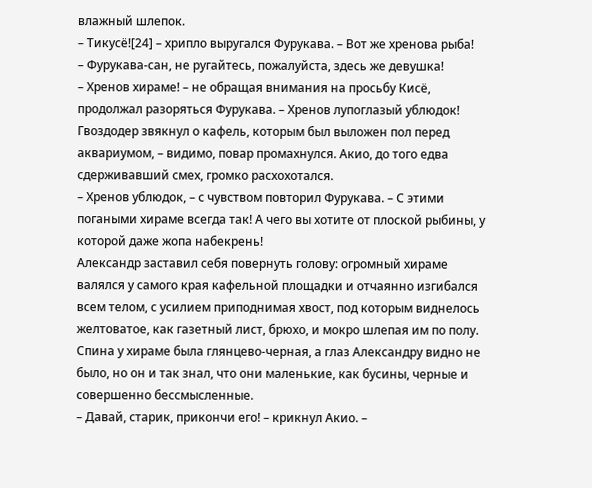влажный шлепок.
– Тикусё![24] – хрипло выругался Фурукава. – Вот же хренова рыба!
– Фурукава-сан, не ругайтесь, пожалуйста, здесь же девушка!
– Хренов хираме! – не обращая внимания на просьбу Кисё, продолжал разоряться Фурукава. – Хренов лупоглазый ублюдок!
Гвоздодер звякнул о кафель, которым был выложен пол перед аквариумом, – видимо, повар промахнулся. Акио, до того едва сдерживавший смех, громко расхохотался.
– Хренов ублюдок, – с чувством повторил Фурукава. – С этими погаными хираме всегда так! А чего вы хотите от плоской рыбины, у которой даже жопа набекрень!
Александр заставил себя повернуть голову: огромный хираме валялся у самого края кафельной площадки и отчаянно изгибался всем телом, с усилием приподнимая хвост, под которым виднелось желтоватое, как газетный лист, брюхо, и мокро шлепая им по полу. Спина у хираме была глянцево-черная, а глаз Александру видно не было, но он и так знал, что они маленькие, как бусины, черные и совершенно бессмысленные.
– Давай, старик, прикончи его! – крикнул Акио. –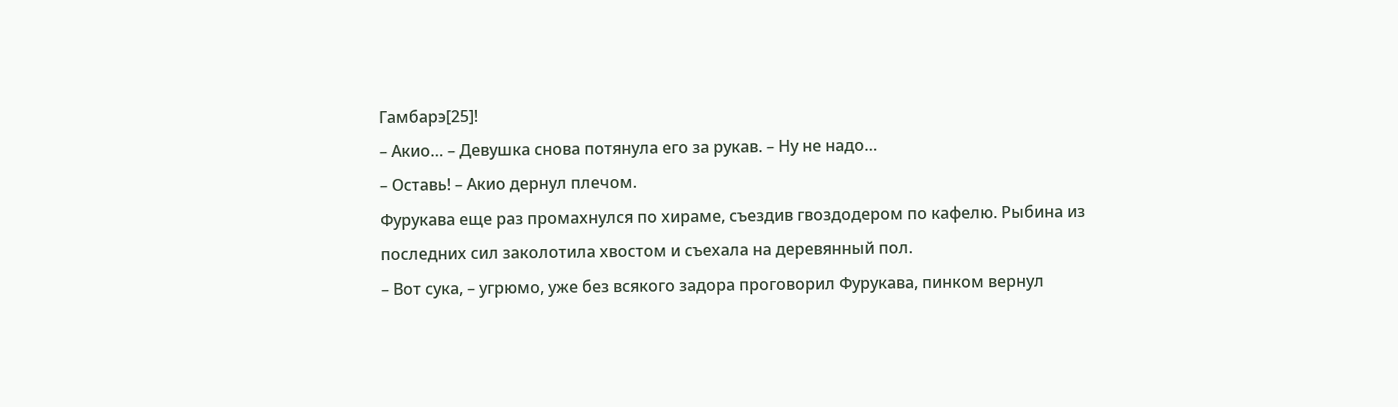Гамбарэ[25]!
– Акио… – Девушка снова потянула его за рукав. – Ну не надо…
– Оставь! – Акио дернул плечом.
Фурукава еще раз промахнулся по хираме, съездив гвоздодером по кафелю. Рыбина из последних сил заколотила хвостом и съехала на деревянный пол.
– Вот сука, – угрюмо, уже без всякого задора проговорил Фурукава, пинком вернул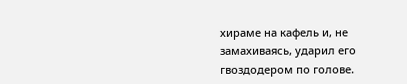хираме на кафель и, не замахиваясь, ударил его гвоздодером по голове.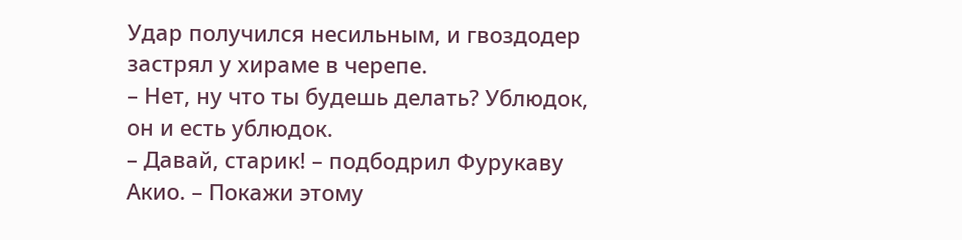Удар получился несильным, и гвоздодер застрял у хираме в черепе.
– Нет, ну что ты будешь делать? Ублюдок, он и есть ублюдок.
– Давай, старик! – подбодрил Фурукаву Акио. – Покажи этому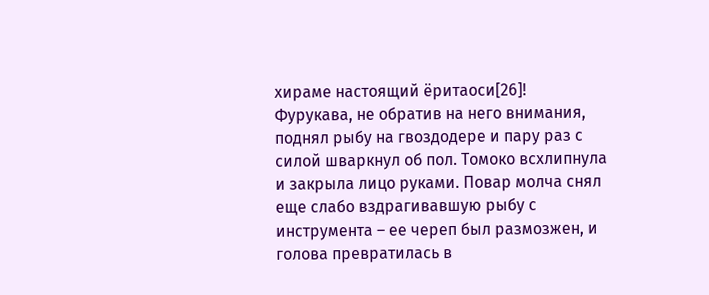хираме настоящий ёритаоси[26]!
Фурукава, не обратив на него внимания, поднял рыбу на гвоздодере и пару раз с силой шваркнул об пол. Томоко всхлипнула и закрыла лицо руками. Повар молча снял еще слабо вздрагивавшую рыбу с инструмента – ее череп был размозжен, и голова превратилась в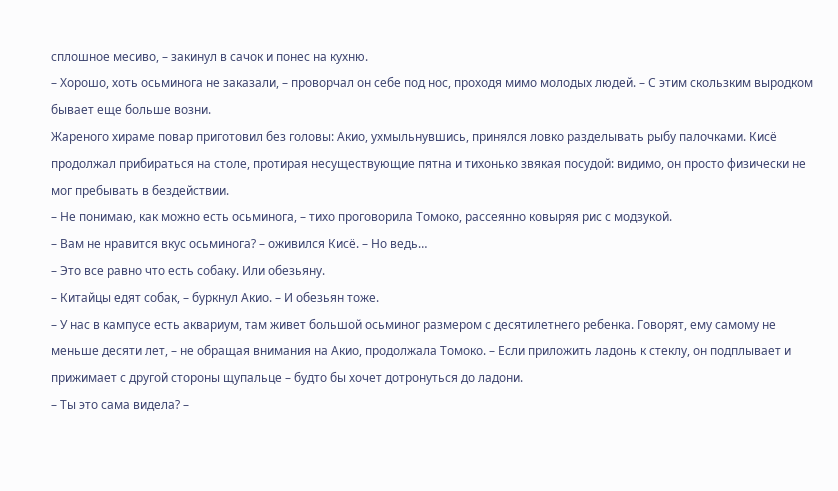сплошное месиво, – закинул в сачок и понес на кухню.
– Хорошо, хоть осьминога не заказали, – проворчал он себе под нос, проходя мимо молодых людей. – С этим скользким выродком бывает еще больше возни.
Жареного хираме повар приготовил без головы: Акио, ухмыльнувшись, принялся ловко разделывать рыбу палочками. Кисё продолжал прибираться на столе, протирая несуществующие пятна и тихонько звякая посудой: видимо, он просто физически не мог пребывать в бездействии.
– Не понимаю, как можно есть осьминога, – тихо проговорила Томоко, рассеянно ковыряя рис с модзукой.
– Вам не нравится вкус осьминога? – оживился Кисё. – Но ведь…
– Это все равно что есть собаку. Или обезьяну.
– Китайцы едят собак, – буркнул Акио. – И обезьян тоже.
– У нас в кампусе есть аквариум, там живет большой осьминог размером с десятилетнего ребенка. Говорят, ему самому не меньше десяти лет, – не обращая внимания на Акио, продолжала Томоко. – Если приложить ладонь к стеклу, он подплывает и прижимает с другой стороны щупальце – будто бы хочет дотронуться до ладони.
– Ты это сама видела? –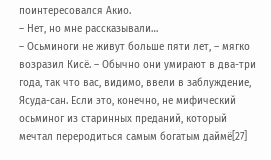поинтересовался Акио.
– Нет, но мне рассказывали…
– Осьминоги не живут больше пяти лет, – мягко возразил Кисё. – Обычно они умирают в два-три года, так что вас, видимо, ввели в заблуждение, Ясуда-сан. Если это, конечно, не мифический осьминог из старинных преданий, который мечтал переродиться самым богатым даймё[27]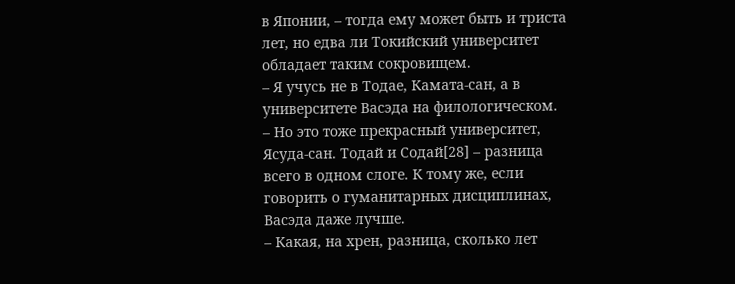в Японии, – тогда ему может быть и триста лет, но едва ли Токийский университет обладает таким сокровищем.
– Я учусь не в Тодае, Камата-сан, а в университете Васэда на филологическом.
– Но это тоже прекрасный университет, Ясуда-сан. Тодай и Содай[28] – разница всего в одном слоге. К тому же, если говорить о гуманитарных дисциплинах, Васэда даже лучше.
– Какая, на хрен, разница, сколько лет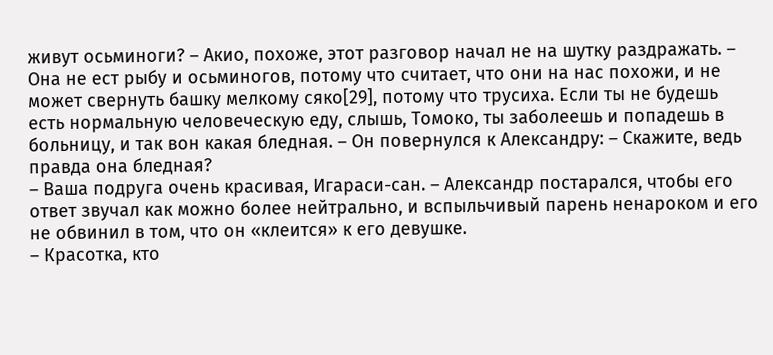живут осьминоги? – Акио, похоже, этот разговор начал не на шутку раздражать. – Она не ест рыбу и осьминогов, потому что считает, что они на нас похожи, и не может свернуть башку мелкому сяко[29], потому что трусиха. Если ты не будешь есть нормальную человеческую еду, слышь, Томоко, ты заболеешь и попадешь в больницу, и так вон какая бледная. – Он повернулся к Александру: – Скажите, ведь правда она бледная?
– Ваша подруга очень красивая, Игараси-сан. – Александр постарался, чтобы его ответ звучал как можно более нейтрально, и вспыльчивый парень ненароком и его не обвинил в том, что он «клеится» к его девушке.
– Красотка, кто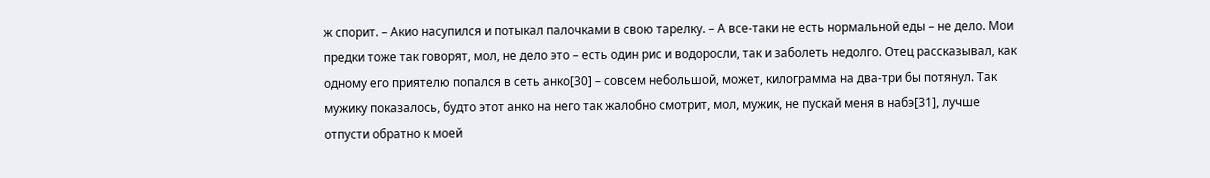ж спорит. – Акио насупился и потыкал палочками в свою тарелку. – А все-таки не есть нормальной еды – не дело. Мои предки тоже так говорят, мол, не дело это – есть один рис и водоросли, так и заболеть недолго. Отец рассказывал, как одному его приятелю попался в сеть анко[30] – совсем небольшой, может, килограмма на два-три бы потянул. Так мужику показалось, будто этот анко на него так жалобно смотрит, мол, мужик, не пускай меня в набэ[31], лучше отпусти обратно к моей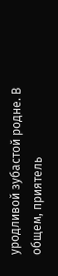уродливой зубастой родне. В общем, приятель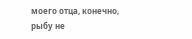моего отца, конечно, рыбу не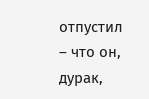отпустил – что он, дурак,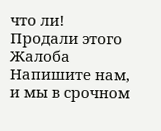что ли! Продали этого
Жалоба
Напишите нам, и мы в срочном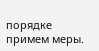порядке примем меры.